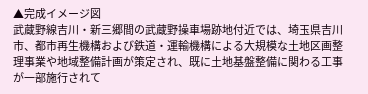▲完成イメージ図
武蔵野線吉川・新三郷間の武蔵野操車場跡地付近では、埼玉県吉川市、都市再生機構および鉄道・運輸機構による大規模な土地区画整理事業や地域整備計画が策定され、既に土地基盤整備に関わる工事が一部施行されて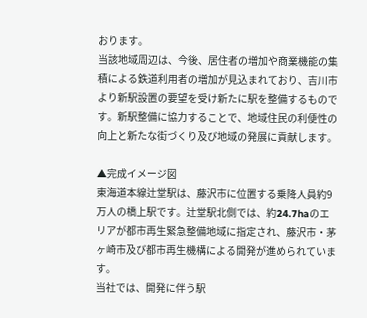おります。
当該地域周辺は、今後、居住者の増加や商業機能の集積による鉄道利用者の増加が見込まれており、吉川市より新駅設置の要望を受け新たに駅を整備するものです。新駅整備に協力することで、地域住民の利便性の向上と新たな街づくり及び地域の発展に貢献します。

▲完成イメージ図
東海道本線辻堂駅は、藤沢市に位置する乗降人員約9万人の橋上駅です。辻堂駅北側では、約24.7haのエリアが都市再生緊急整備地域に指定され、藤沢市・茅ヶ崎市及び都市再生機構による開発が進められています。
当社では、開発に伴う駅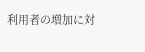利用者の増加に対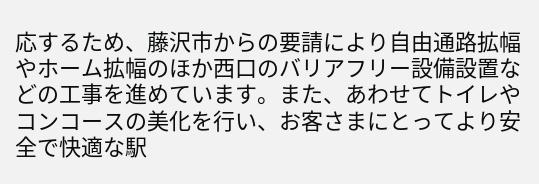応するため、藤沢市からの要請により自由通路拡幅やホーム拡幅のほか西口のバリアフリー設備設置などの工事を進めています。また、あわせてトイレやコンコースの美化を行い、お客さまにとってより安全で快適な駅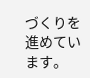づくりを進めています。